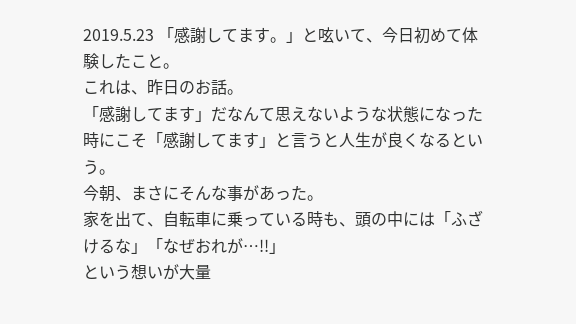2019.5.23 「感謝してます。」と呟いて、今日初めて体験したこと。
これは、昨日のお話。
「感謝してます」だなんて思えないような状態になった時にこそ「感謝してます」と言うと人生が良くなるという。
今朝、まさにそんな事があった。
家を出て、自転車に乗っている時も、頭の中には「ふざけるな」「なぜおれが…!!」
という想いが大量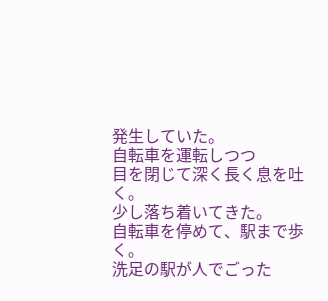発生していた。
自転車を運転しつつ
目を閉じて深く長く息を吐く。
少し落ち着いてきた。
自転車を停めて、駅まで歩く。
洗足の駅が人でごった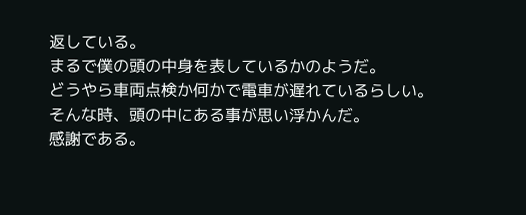返している。
まるで僕の頭の中身を表しているかのようだ。
どうやら車両点検か何かで電車が遅れているらしい。
そんな時、頭の中にある事が思い浮かんだ。
感謝である。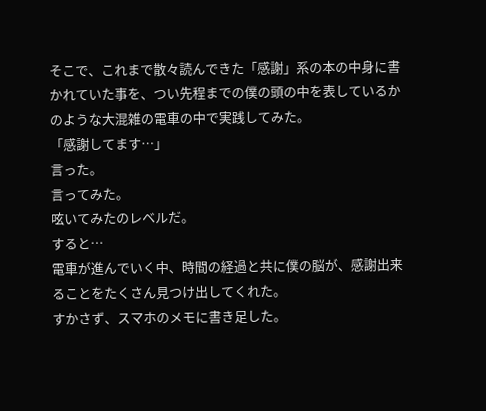そこで、これまで散々読んできた「感謝」系の本の中身に書かれていた事を、つい先程までの僕の頭の中を表しているかのような大混雑の電車の中で実践してみた。
「感謝してます…」
言った。
言ってみた。
呟いてみたのレベルだ。
すると…
電車が進んでいく中、時間の経過と共に僕の脳が、感謝出来ることをたくさん見つけ出してくれた。
すかさず、スマホのメモに書き足した。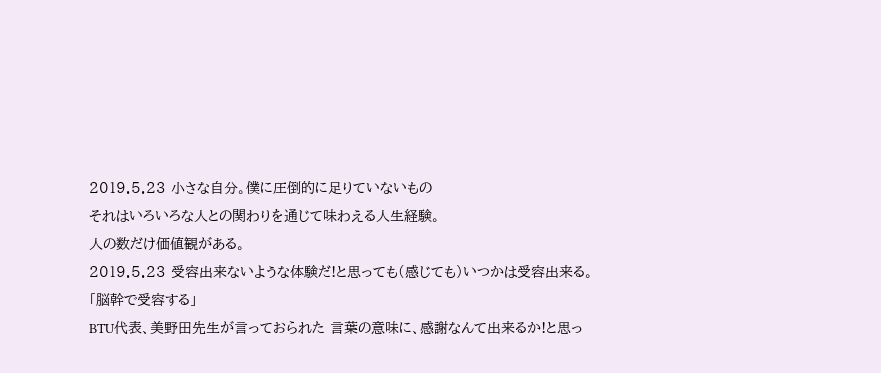2019.5.23 小さな自分。僕に圧倒的に足りていないもの
それはいろいろな人との関わりを通じて味わえる人生経験。
人の数だけ価値観がある。
2019.5.23 受容出来ないような体験だ!と思っても(感じても)いつかは受容出来る。
「脳幹で受容する」
BTU代表、美野田先生が言っておられた 言葉の意味に、感謝なんて出来るか!と思っ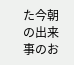た今朝の出来事のお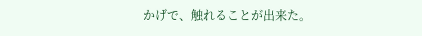かげで、触れることが出来た。